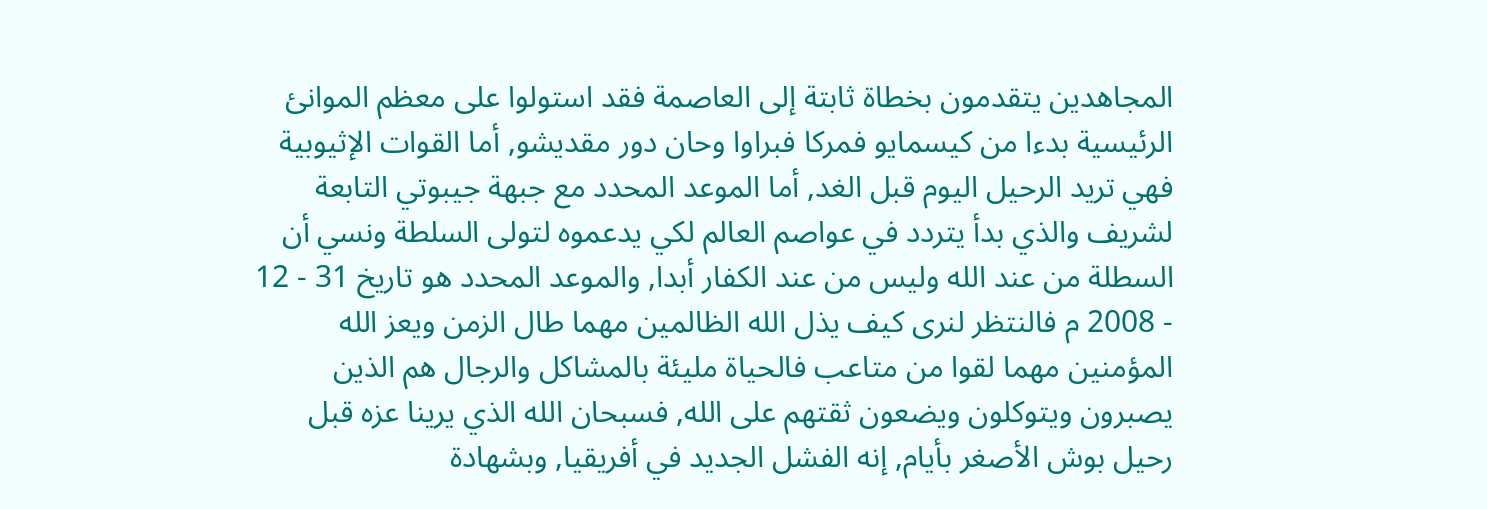المجاهدين يتقدمون بخطاة ثابتة إلى العاصمة فقد استولوا على معظم الموانئ الرئيسية بدءا من كيسمايو فمركا فبراوا وحان دور مقديشو, أما القوات الإثيوبية فهي تريد الرحيل اليوم قبل الغد, أما الموعد المحدد مع جبهة جيبوتي التابعة لشريف والذي بدأ يتردد في عواصم العالم لكي يدعموه لتولى السلطة ونسي أن السطلة من عند الله وليس من عند الكفار أبدا, والموعد المحدد هو تاريخ 31 - 12 - 2008 م فالنتظر لنرى كيف يذل الله الظالمين مهما طال الزمن ويعز الله المؤمنين مهما لقوا من متاعب فالحياة مليئة بالمشاكل والرجال هم الذين يصبرون ويتوكلون ويضعون ثقتهم على الله, فسبحان الله الذي يرينا عزه قبل رحيل بوش الأصغر بأيام, إنه الفشل الجديد في أفريقيا, وبشهادة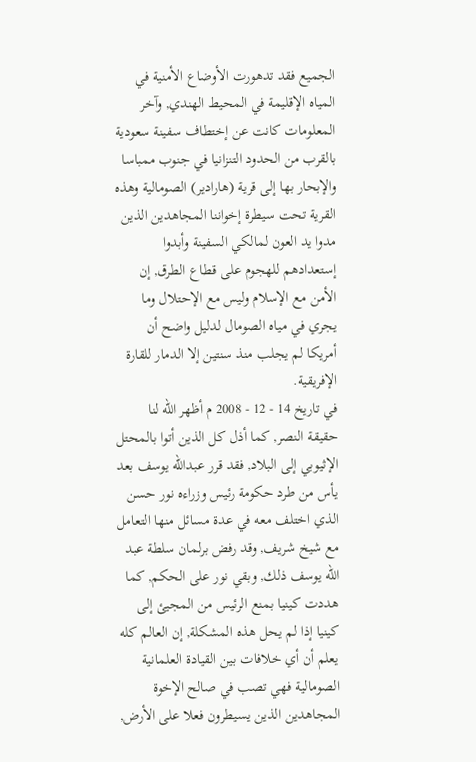الجميع فقد تدهورت الأوضاع الأمنية في المياه الإقليمة في المحيط الهندي, وآخر المعلومات كانت عن إختطاف سفينة سعودية بالقرب من الحدود التنزانيا في جنوب ممباسا والإبحار بها إلى قرية (هارادير) الصومالية وهذه القرية تحت سيطرة إخواننا المجاهدين الذين مدوا يد العون لمالكي السفينة وأبدوا إستعدادهم للهجوم على قطاع الطرق, إن الأمن مع الإسلام وليس مع الإحتلال وما يجري في مياه الصومال لدليل واضح أن أمريكا لم يجلب منذ سنتين إلا الدمار للقارة الإفريقية.
في تاريخ 14 - 12 - 2008 م أظهر الله لنا حقيقة النصر, كما أذل كل الذين أتوا بالمحتل الإثيوبي إلى البلاد, فقد قرر عبدالله يوسف بعد يأس من طرد حكومة رئيس وزراءه نور حسن الذي اختلف معه في عدة مسائل منها التعامل مع شيخ شريف, وقد رفض برلمان سلطة عبد الله يوسف ذلك, وبقي نور على الحكم, كما هددت كينيا بمنع الرئيس من المجيئ إلى كينيا إذا لم يحل هذه المشكلة, إن العالم كله يعلم أن أي خلافات بين القيادة العلمانية الصومالية فهي تصب في صالح الإخوة المجاهدين الذين يسيطرون فعلا على الأرض,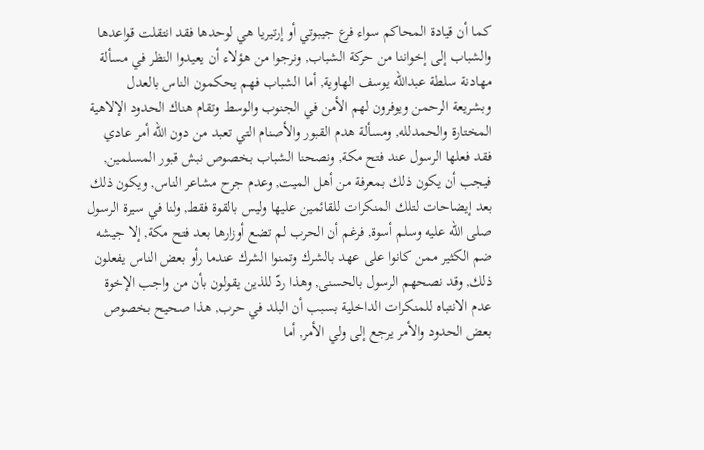كما أن قيادة المحاكم سواء فرع جيبوتي أو إرتيريا هي لوحدها فقد انتقلت قواعدها والشباب إلى إخواننا من حركة الشباب, ونرجوا من هؤلاء أن يعيدوا النظر في مسألة مهادنة سلطة عبدالله يوسف الهاوية, أما الشباب فهم يحكمون الناس بالعدل وبشريعة الرحمن ويوفرون لهم الأمن في الجنوب والوسط وتقام هناك الحدود الإلاهية المختارة والحمدلله, ومسألة هدم القبور والأصنام التي تعبد من دون الله أمر عادي فقد فعلها الرسول عند فتح مكة, ونصحنا الشباب بخصوص نبش قبور المسلمين, فيجب أن يكون ذلك بمعرفة من أهل الميت, وعدم جرح مشاعر الناس, ويكون ذلك بعد إيضاحات لتلك المنكرات للقائمين عليها وليس بالقوة فقط, ولنا في سيرة الرسول صلى الله عليه وسلم أسوة, فرغم أن الحرب لم تضع أوزارها بعد فتح مكة, إلا جيشه ضم الكثير ممن كانوا على عهد بالشرك وتمنوا الشرك عندما رأو بعض الناس يفعلون ذلك, وقد نصحهم الرسول بالحسنى, وهذا ردّ للذين يقولون بأن من واجب الإخوة عدم الانتباه للمنكرات الداخلية بسبب أن البلد في حرب, هذا صحيح بخصوص بعض الحدود والأمر يرجع إلى ولي الأمر, أما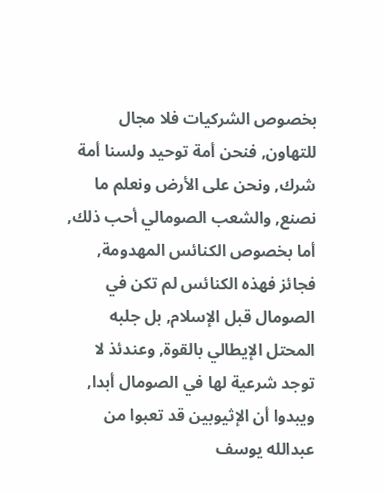بخصوص الشركيات فلا مجال للتهاون, فنحن أمة توحيد ولسنا أمة شرك, ونحن على الأرض ونعلم ما نصنع, والشعب الصومالي أحب ذلك, أما بخصوص الكنائس المهدومة, فجائز فهذه الكنائس لم تكن في الصومال قبل الإسلام, بل جلبه المحتل الإيطالي بالقوة, وعندئذ لا توجد شرعية لها في الصومال أبدا, ويبدوا أن الإثيوبين قد تعبوا من عبدالله يوسف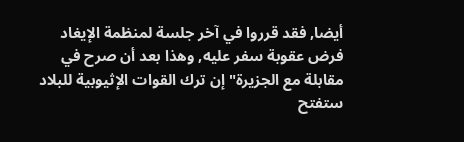أيضا, فقد قرروا في آخر جلسة لمنظمة الإيغاد فرض عقوبة سفر عليه, وهذا بعد أن صرح في مقابلة مع الجزيرة"إن ترك القوات الإثيوبية للبلاد ستفتح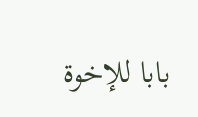بابا للإخوة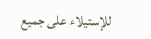للإستيلاء على جميع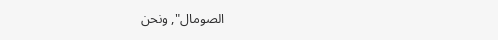الصومال", ونحن